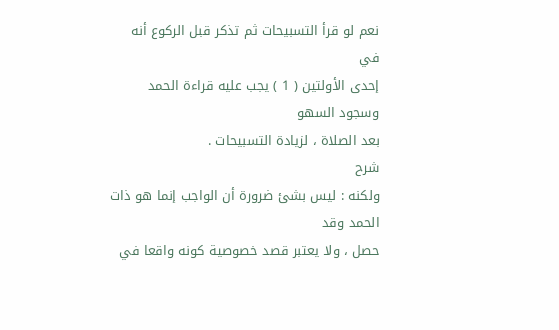نعم لو قرأ التسبيحات ثم تذكر قبل الركوع أنه في
إحدى الأولتين ( 1 ) يجب عليه قراءة الحمد وسجود السهو
بعد الصلاة ، لزيادة التسبيحات .
شرح
ولكنه : ليس بشئ ضرورة أن الواجب إنما هو ذات الحمد وقد
حصل ، ولا يعتبر قصد خصوصية كونه واقعا في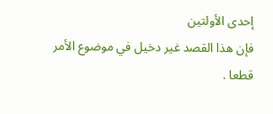إحدى الأولتين
فإن هذا القصد غير دخيل في موضوع الأمر قطعا .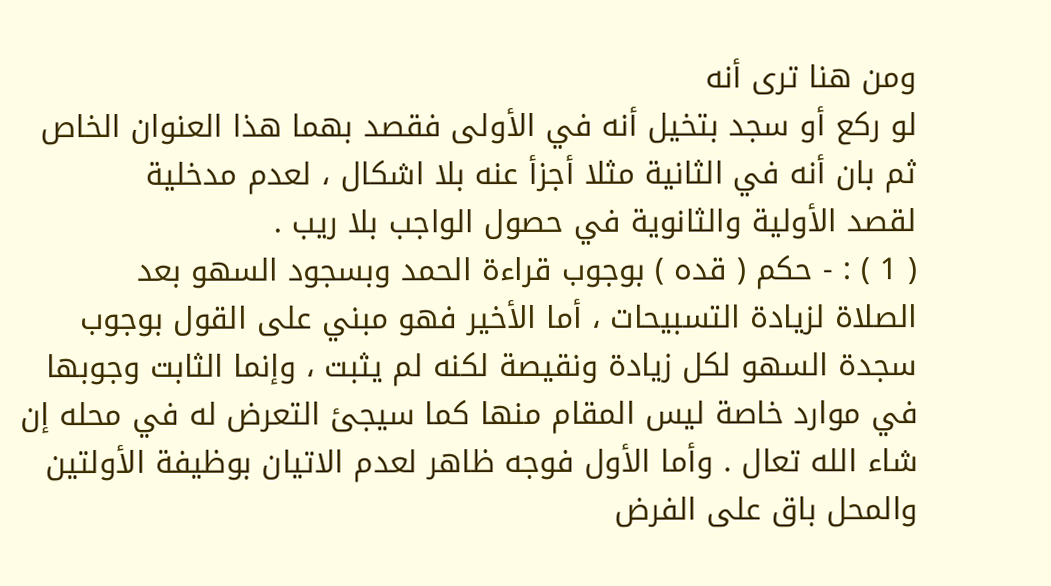ومن هنا ترى أنه
لو ركع أو سجد بتخيل أنه في الأولى فقصد بهما هذا العنوان الخاص
ثم بان أنه في الثانية مثلا أجزأ عنه بلا اشكال ، لعدم مدخلية
لقصد الأولية والثانوية في حصول الواجب بلا ريب .
( 1 ) : - حكم ( قده ) بوجوب قراءة الحمد وبسجود السهو بعد
الصلاة لزيادة التسبيحات ، أما الأخير فهو مبني على القول بوجوب
سجدة السهو لكل زيادة ونقيصة لكنه لم يثبت ، وإنما الثابت وجوبها
في موارد خاصة ليس المقام منها كما سيجئ التعرض له في محله إن
شاء الله تعال . وأما الأول فوجه ظاهر لعدم الاتيان بوظيفة الأولتين
والمحل باق على الفرض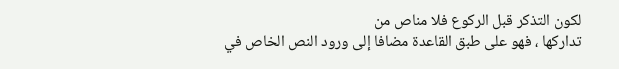لكون التذكر قبل الركوع فلا مناص من
تداركها ، فهو على طبق القاعدة مضافا إلى ورود النص الخاص في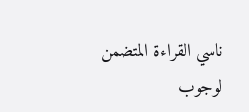ناسي القراءة المتضمن لوجوب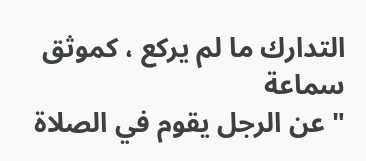التدارك ما لم يركع ، كموثق سماعة
" عن الرجل يقوم في الصلاة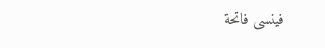فينسى فاتحة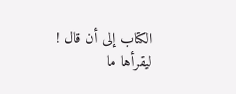الكتاب إلى أن قال !
ليقرأها ما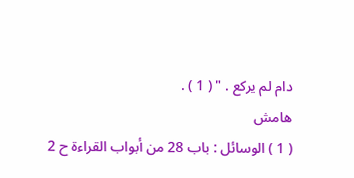دام لم يركع . " ( 1 ) .
هامش
( 1 ) الوسائل : باب 28 من أبواب القراءة ح 2